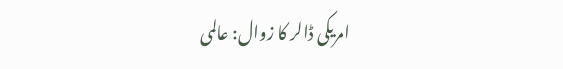امریکی ڈالر کا زوال: عالمی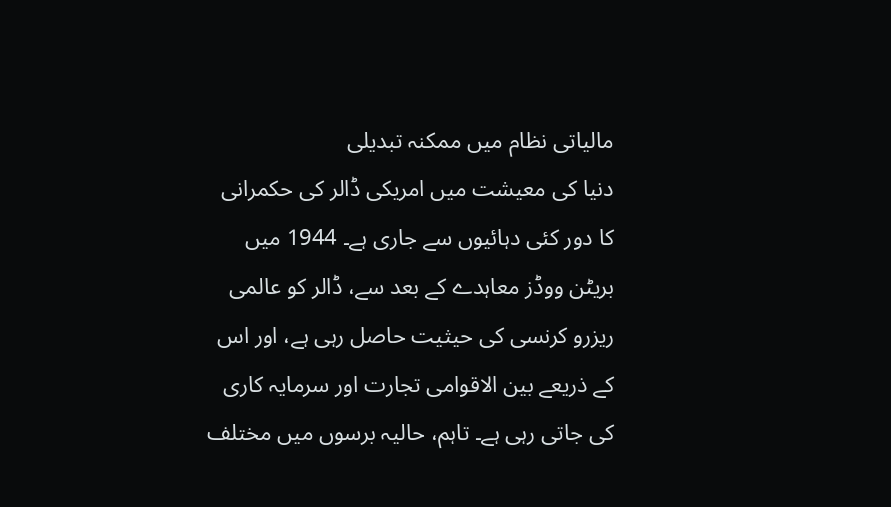مالیاتی نظام میں ممکنہ تبدیلی
دنیا کی معیشت میں امریکی ڈالر کی حکمرانی کا دور کئی دہائیوں سے جاری ہے۔ 1944 میں بریٹن ووڈز معاہدے کے بعد سے، ڈالر کو عالمی ریزرو کرنسی کی حیثیت حاصل رہی ہے، اور اس کے ذریعے بین الاقوامی تجارت اور سرمایہ کاری کی جاتی رہی ہے۔ تاہم، حالیہ برسوں میں مختلف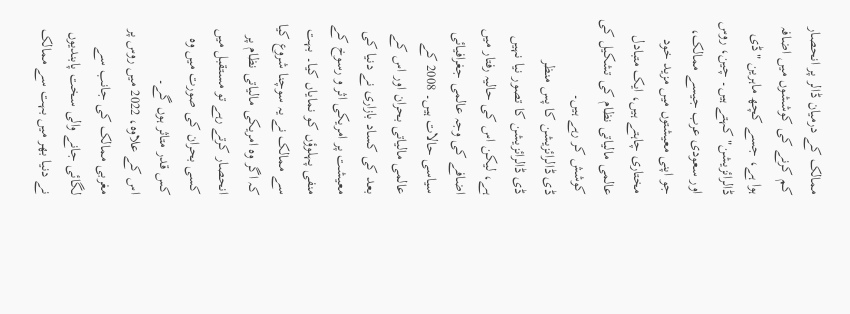ممالک کے درمیان ڈالر پر انحصار کم کرنے کی کوششوں میں اضافہ ہوا ہے، جسے کچھ ماہرین "ڈی ڈالرائزیشن" کہتے ہیں۔ چین، روس اور سعودی عرب جیسے ممالک، جو اپنی معیشتوں میں مزید خود مختاری چاہتے ہیں، ایک متبادل عالمی مالیاتی نظام کی تشکیل کی کوشش کر رہے ہیں۔
ڈی ڈالرائزیشن کا پس منظر
ڈی ڈالرائزیشن کا تصور نیا نہیں ہے، لیکن اس کی حالیہ رفتار میں اضافے کی وجہ عالمی جغرافیائی سیاسی حالات ہیں۔ 2008 کے عالمی مالیاتی بحران اور اس کے بعد کی کساد بازاری نے دنیا کی معیشت پر امریکی اثر و رسوخ کے منفی پہلوؤں کو نمایاں کیا۔ بہت سے ممالک نے یہ سوچنا شروع کیا کہ اگر وہ امریکی مالیاتی نظام پر انحصار کرتے رہے تو مستقبل میں کسی بحران کی صورت میں وہ کس قدر متاثر ہوں گے۔
اس کے علاوہ، 2022 میں روس پر مغربی ممالک کی جانب سے لگائی جانے والی سخت پابندیوں نے دنیا بھر میں بہت سے ممالک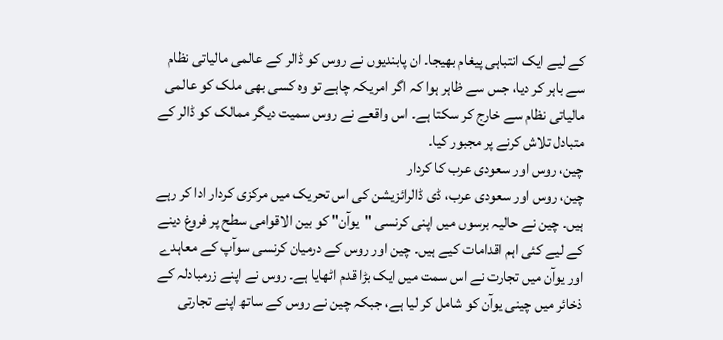کے لیے ایک انتباہی پیغام بھیجا۔ ان پابندیوں نے روس کو ڈالر کے عالمی مالیاتی نظام سے باہر کر دیا، جس سے ظاہر ہوا کہ اگر امریکہ چاہے تو وہ کسی بھی ملک کو عالمی مالیاتی نظام سے خارج کر سکتا ہے۔ اس واقعے نے روس سمیت دیگر ممالک کو ڈالر کے متبادل تلاش کرنے پر مجبور کیا۔
چین، روس اور سعودی عرب کا کردار
چین، روس اور سعودی عرب، ڈی ڈالرائزیشن کی اس تحریک میں مرکزی کردار ادا کر رہے ہیں۔ چین نے حالیہ برسوں میں اپنی کرنسی "یوآن" کو بین الاقوامی سطح پر فروغ دینے کے لیے کئی اہم اقدامات کیے ہیں۔ چین اور روس کے درمیان کرنسی سوآپ کے معاہدے اور یوآن میں تجارت نے اس سمت میں ایک بڑا قدم اٹھایا ہے۔ روس نے اپنے زرمبادلہ کے ذخائر میں چینی یوآن کو شامل کر لیا ہے، جبکہ چین نے روس کے ساتھ اپنے تجارتی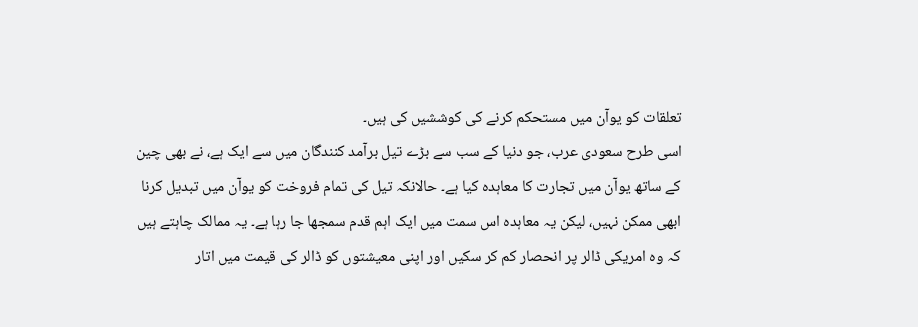تعلقات کو یوآن میں مستحکم کرنے کی کوششیں کی ہیں۔
اسی طرح سعودی عرب، جو دنیا کے سب سے بڑے تیل برآمد کنندگان میں سے ایک ہے، نے بھی چین کے ساتھ یوآن میں تجارت کا معاہدہ کیا ہے۔ حالانکہ تیل کی تمام فروخت کو یوآن میں تبدیل کرنا ابھی ممکن نہیں، لیکن یہ معاہدہ اس سمت میں ایک اہم قدم سمجھا جا رہا ہے۔ یہ ممالک چاہتے ہیں کہ وہ امریکی ڈالر پر انحصار کم کر سکیں اور اپنی معیشتوں کو ڈالر کی قیمت میں اتار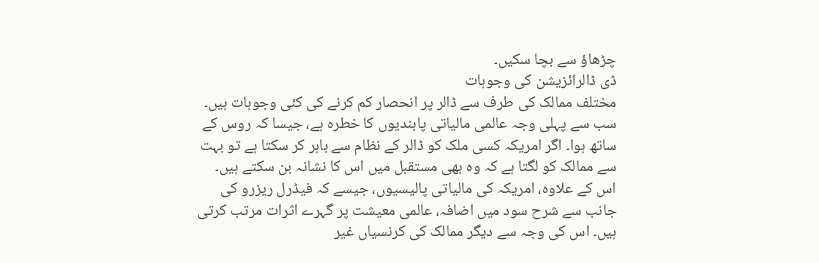چڑھاؤ سے بچا سکیں۔
ڈی ڈالرائزیشن کی وجوہات
مختلف ممالک کی طرف سے ڈالر پر انحصار کم کرنے کی کئی وجوہات ہیں۔ سب سے پہلی وجہ عالمی مالیاتی پابندیوں کا خطرہ ہے، جیسا کہ روس کے ساتھ ہوا۔ اگر امریکہ کسی ملک کو ڈالر کے نظام سے باہر کر سکتا ہے تو بہت سے ممالک کو لگتا ہے کہ وہ بھی مستقبل میں اس کا نشانہ بن سکتے ہیں۔ اس کے علاوہ، امریکہ کی مالیاتی پالیسیوں، جیسے کہ فیڈرل ریزرو کی جانب سے شرح سود میں اضافہ، عالمی معیشت پر گہرے اثرات مرتب کرتی ہیں۔ اس کی وجہ سے دیگر ممالک کی کرنسیاں غیر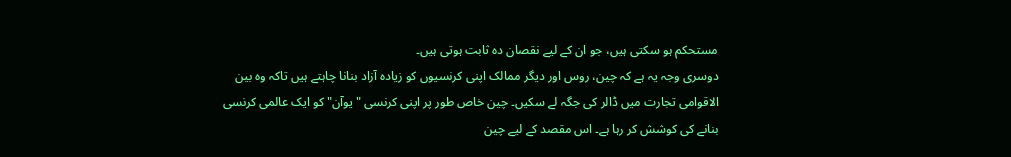مستحکم ہو سکتی ہیں، جو ان کے لیے نقصان دہ ثابت ہوتی ہیں۔
دوسری وجہ یہ ہے کہ چین، روس اور دیگر ممالک اپنی کرنسیوں کو زیادہ آزاد بنانا چاہتے ہیں تاکہ وہ بین الاقوامی تجارت میں ڈالر کی جگہ لے سکیں۔ چین خاص طور پر اپنی کرنسی "یوآن" کو ایک عالمی کرنسی بنانے کی کوشش کر رہا ہے۔ اس مقصد کے لیے چین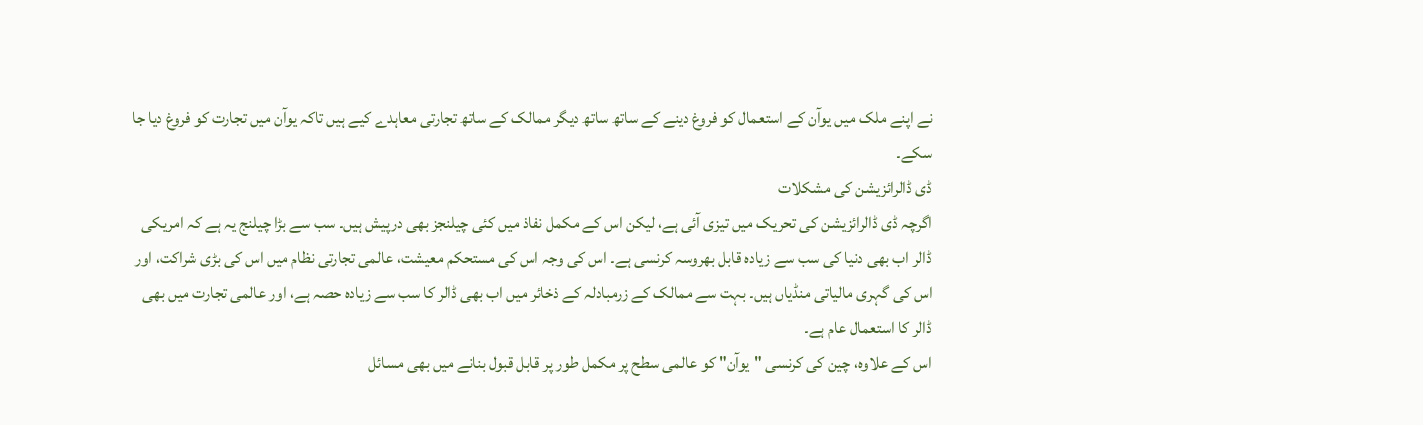نے اپنے ملک میں یوآن کے استعمال کو فروغ دینے کے ساتھ ساتھ دیگر ممالک کے ساتھ تجارتی معاہدے کیے ہیں تاکہ یوآن میں تجارت کو فروغ دیا جا سکے۔
ڈی ڈالرائزیشن کی مشکلات
اگرچہ ڈی ڈالرائزیشن کی تحریک میں تیزی آئی ہے، لیکن اس کے مکمل نفاذ میں کئی چیلنجز بھی درپیش ہیں۔ سب سے بڑا چیلنج یہ ہے کہ امریکی ڈالر اب بھی دنیا کی سب سے زیادہ قابل بھروسہ کرنسی ہے۔ اس کی وجہ اس کی مستحکم معیشت، عالمی تجارتی نظام میں اس کی بڑی شراکت، اور اس کی گہری مالیاتی منڈیاں ہیں۔ بہت سے ممالک کے زرمبادلہ کے ذخائر میں اب بھی ڈالر کا سب سے زیادہ حصہ ہے، اور عالمی تجارت میں بھی ڈالر کا استعمال عام ہے۔
اس کے علاوہ، چین کی کرنسی "یوآن" کو عالمی سطح پر مکمل طور پر قابل قبول بنانے میں بھی مسائل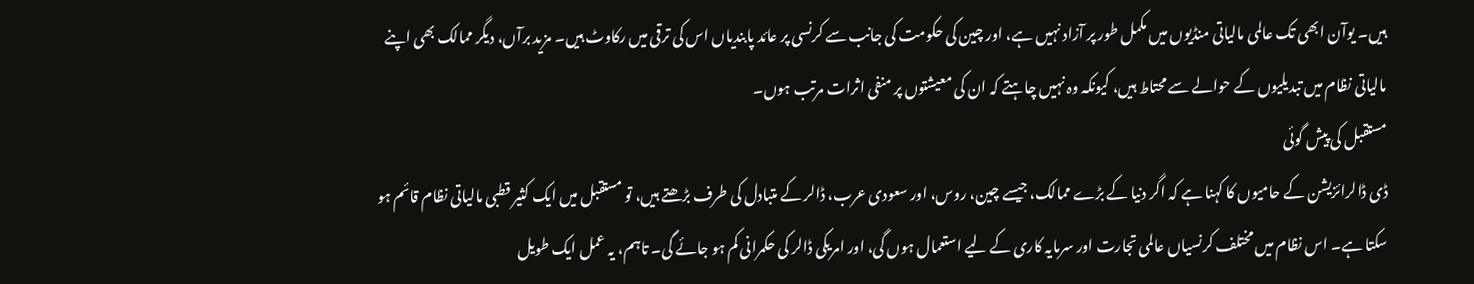ہیں۔ یوآن ابھی تک عالمی مالیاتی منڈیوں میں مکمل طور پر آزاد نہیں ہے، اور چین کی حکومت کی جانب سے کرنسی پر عائد پابندیاں اس کی ترقی میں رکاوٹ ہیں۔ مزید برآں، دیگر ممالک بھی اپنے مالیاتی نظام میں تبدیلیوں کے حوالے سے محتاط ہیں، کیونکہ وہ نہیں چاہتے کہ ان کی معیشتوں پر منفی اثرات مرتب ہوں۔
مستقبل کی پیش گوئی
ڈی ڈالرائزیشن کے حامیوں کا کہنا ہے کہ اگر دنیا کے بڑے ممالک، جیسے چین، روس، اور سعودی عرب، ڈالر کے متبادل کی طرف بڑھتے ہیں، تو مستقبل میں ایک کثیر قطبی مالیاتی نظام قائم ہو سکتا ہے۔ اس نظام میں مختلف کرنسیاں عالمی تجارت اور سرمایہ کاری کے لیے استعمال ہوں گی، اور امریکی ڈالر کی حکمرانی کم ہو جائے گی۔ تاہم، یہ عمل ایک طویل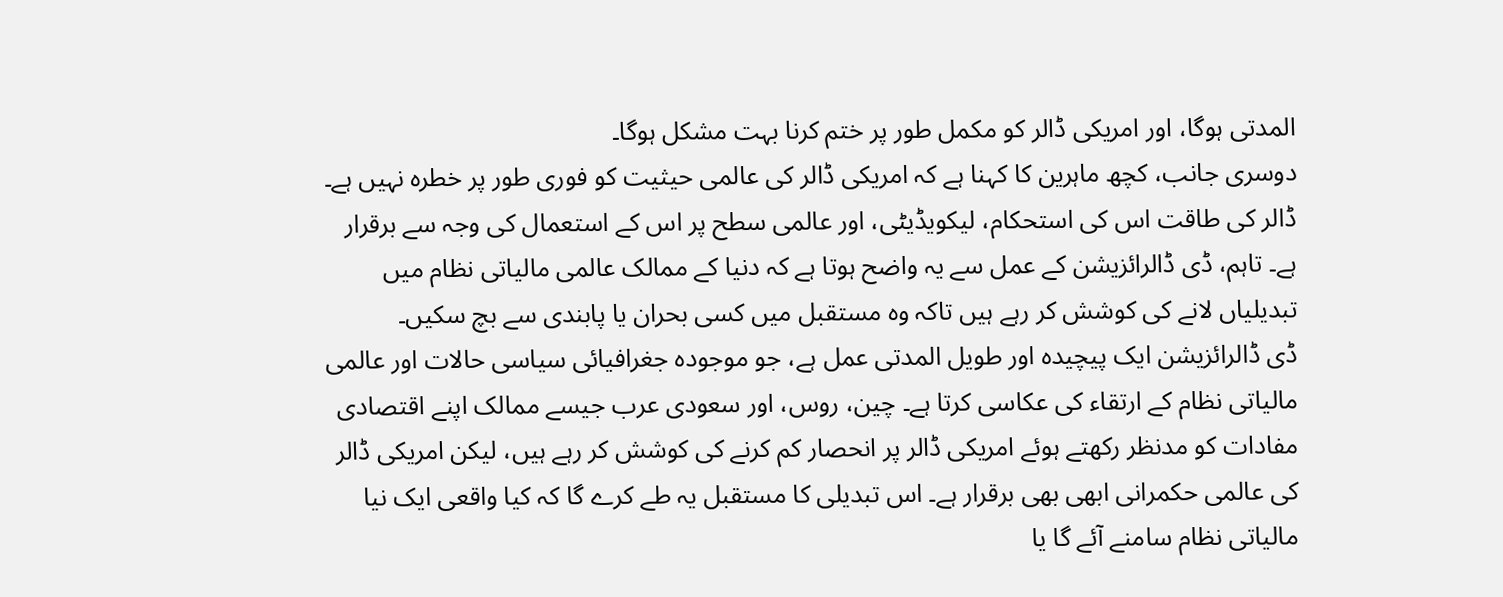المدتی ہوگا، اور امریکی ڈالر کو مکمل طور پر ختم کرنا بہت مشکل ہوگا۔
دوسری جانب، کچھ ماہرین کا کہنا ہے کہ امریکی ڈالر کی عالمی حیثیت کو فوری طور پر خطرہ نہیں ہے۔ ڈالر کی طاقت اس کی استحکام، لیکویڈیٹی، اور عالمی سطح پر اس کے استعمال کی وجہ سے برقرار ہے۔ تاہم، ڈی ڈالرائزیشن کے عمل سے یہ واضح ہوتا ہے کہ دنیا کے ممالک عالمی مالیاتی نظام میں تبدیلیاں لانے کی کوشش کر رہے ہیں تاکہ وہ مستقبل میں کسی بحران یا پابندی سے بچ سکیں۔
ڈی ڈالرائزیشن ایک پیچیدہ اور طویل المدتی عمل ہے، جو موجودہ جغرافیائی سیاسی حالات اور عالمی مالیاتی نظام کے ارتقاء کی عکاسی کرتا ہے۔ چین، روس، اور سعودی عرب جیسے ممالک اپنے اقتصادی مفادات کو مدنظر رکھتے ہوئے امریکی ڈالر پر انحصار کم کرنے کی کوشش کر رہے ہیں، لیکن امریکی ڈالر کی عالمی حکمرانی ابھی بھی برقرار ہے۔ اس تبدیلی کا مستقبل یہ طے کرے گا کہ کیا واقعی ایک نیا مالیاتی نظام سامنے آئے گا یا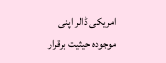امریکی ڈالر اپنی موجودہ حیثیت برقرار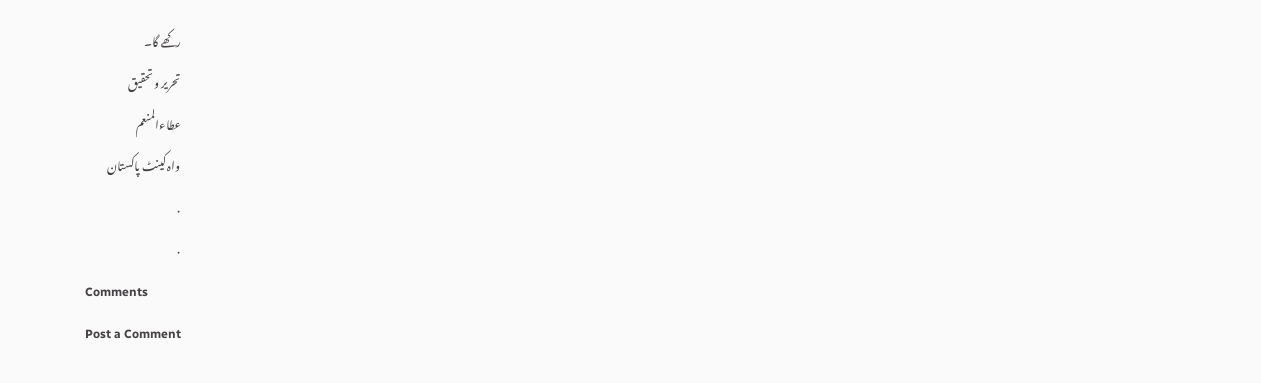رکھے گا۔
تحریر و تحقیق
عطاءالمنعم
واہ کینٹ پاکستان
.
.
Comments
Post a Comment